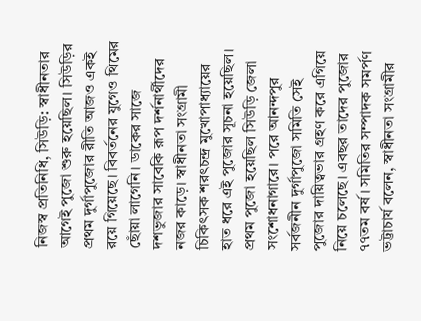নিজস্ব প্রতিনিধি, সিউড়ি: স্বাধীনতার আগেই পুজো শুরু হয়েছিল। সিউড়ির প্রথম দুর্গাপুজোর রীতি আজও একই রয়ে গিয়েছে। বিবর্তনের যুগেও থিমের ছোঁয়া লাগেনি। ডাকের সাজে দশভুজার সাবেকি রূপ দর্শনার্থীদের নজর কাড়ে। স্বাধীনতা সংগ্রামী চিকিৎসক শরৎচন্দ্র মুখোপাধ্যায়ের হাত ধরে এই পুজোর সূচনা হয়েছিল। প্রথম পুজো হয়েছিল সিউড়ি জেলা সংশোধনাগারে। পরে আনন্দপুর সর্বজনীন দুর্গাপুজো সমিতি সেই পুজোর দায়িত্বভার গ্রহণ করে এগিয়ে নিয়ে চলেছে। এবছর তাদের পুজোর ৭৭তম বর্ষ। সমিতির সম্পাদক সমর্পণ ভট্টাচার্য বলেন, স্বাধীনতা সংগ্রামীর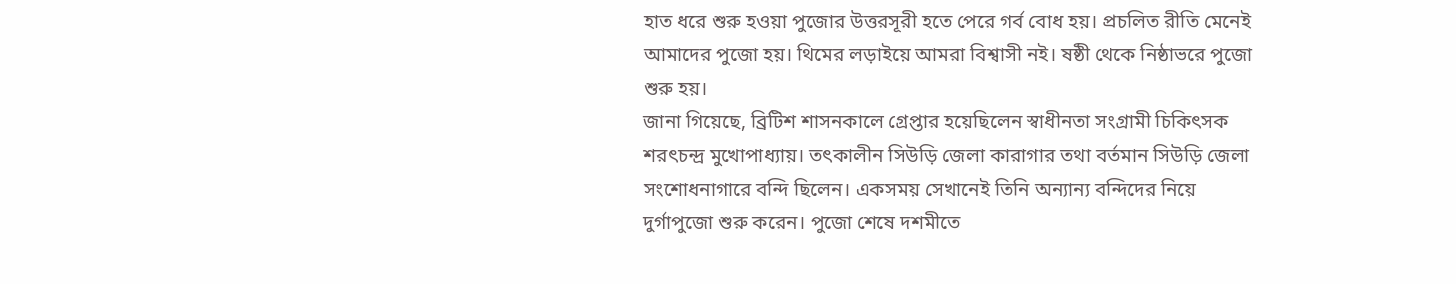হাত ধরে শুরু হওয়া পুজোর উত্তরসূরী হতে পেরে গর্ব বোধ হয়। প্রচলিত রীতি মেনেই আমাদের পুজো হয়। থিমের লড়াইয়ে আমরা বিশ্বাসী নই। ষষ্ঠী থেকে নিষ্ঠাভরে পুজো শুরু হয়।
জানা গিয়েছে, ব্রিটিশ শাসনকালে গ্রেপ্তার হয়েছিলেন স্বাধীনতা সংগ্রামী চিকিৎসক শরৎচন্দ্র মুখোপাধ্যায়। তৎকালীন সিউড়ি জেলা কারাগার তথা বর্তমান সিউড়ি জেলা সংশোধনাগারে বন্দি ছিলেন। একসময় সেখানেই তিনি অন্যান্য বন্দিদের নিয়ে দুর্গাপুজো শুরু করেন। পুজো শেষে দশমীতে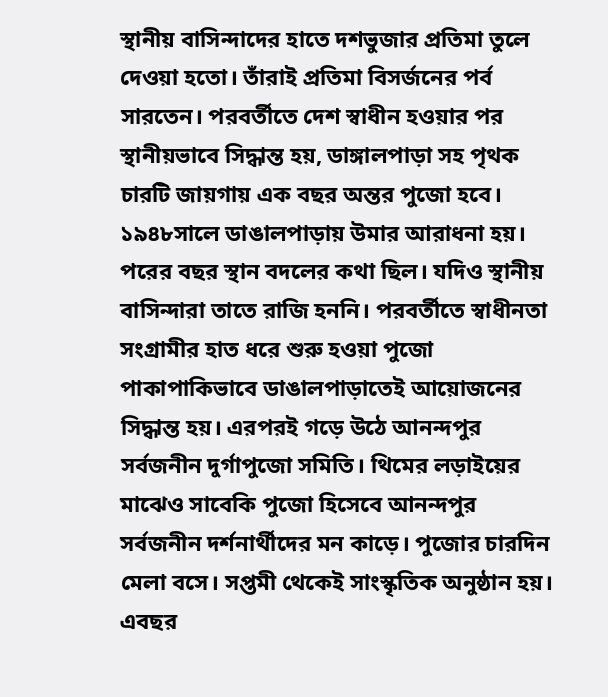স্থানীয় বাসিন্দাদের হাতে দশভুজার প্রতিমা তুলে দেওয়া হতো। তাঁরাই প্রতিমা বিসর্জনের পর্ব সারতেন। পরবর্তীতে দেশ স্বাধীন হওয়ার পর স্থানীয়ভাবে সিদ্ধান্ত হয়, ডাঙ্গালপাড়া সহ পৃথক চারটি জায়গায় এক বছর অন্তর পুজো হবে। ১৯৪৮সালে ডাঙালপাড়ায় উমার আরাধনা হয়। পরের বছর স্থান বদলের কথা ছিল। যদিও স্থানীয় বাসিন্দারা তাতে রাজি হননি। পরবর্তীতে স্বাধীনতা সংগ্রামীর হাত ধরে শুরু হওয়া পুজো পাকাপাকিভাবে ডাঙালপাড়াতেই আয়োজনের সিদ্ধান্ত হয়। এরপরই গড়ে উঠে আনন্দপুর সর্বজনীন দুর্গাপুজো সমিতি। থিমের লড়াইয়ের মাঝেও সাবেকি পুজো হিসেবে আনন্দপুর সর্বজনীন দর্শনার্থীদের মন কাড়ে। পুজোর চারদিন মেলা বসে। সপ্তমী থেকেই সাংস্কৃতিক অনুষ্ঠান হয়। এবছর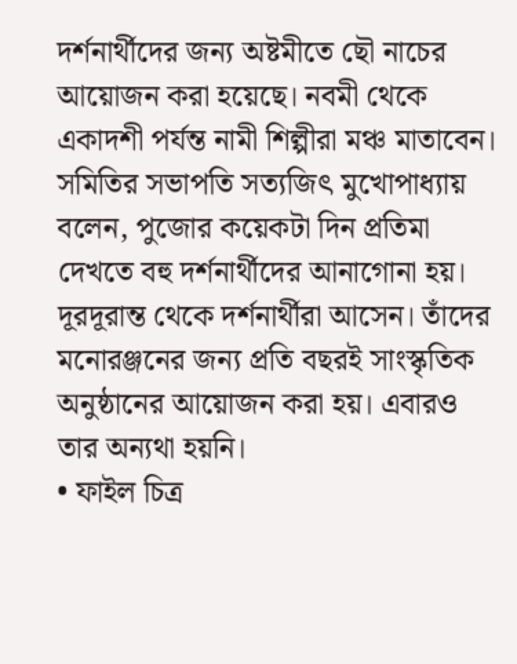দর্শনার্থীদের জন্য অষ্টমীতে ছৌ নাচের আয়োজন করা হয়েছে। নবমী থেকে একাদশী পর্যন্ত নামী শিল্পীরা মঞ্চ মাতাবেন। সমিতির সভাপতি সত্যজিৎ মুখোপাধ্যায় বলেন, পুজোর কয়েকটা দিন প্রতিমা দেখতে বহু দর্শনার্থীদের আনাগোনা হয়। দূরদূরান্ত থেকে দর্শনার্থীরা আসেন। তাঁদের মনোরঞ্জনের জন্য প্রতি বছরই সাংস্কৃতিক অনুষ্ঠানের আয়োজন করা হয়। এবারও তার অন্যথা হয়নি।
• ফাইল চিত্র